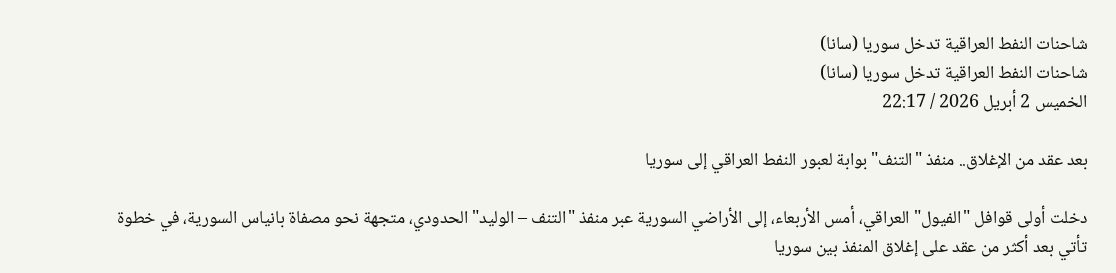شاحنات النفط العراقية تدخل سوريا (سانا)
شاحنات النفط العراقية تدخل سوريا (سانا)
الخميس 2 أبريل 2026 / 22:17

بعد عقد من الإغلاق.. منفذ "التنف" بوابة لعبور النفط العراقي إلى سوريا

دخلت أولى قوافل "الفيول" العراقي، أمس الأربعاء، إلى الأراضي السورية عبر منفذ "التنف – الوليد" الحدودي، متجهة نحو مصفاة بانياس السورية، في خطوة تأتي بعد أكثر من عقد على إغلاق المنفذ بين سوريا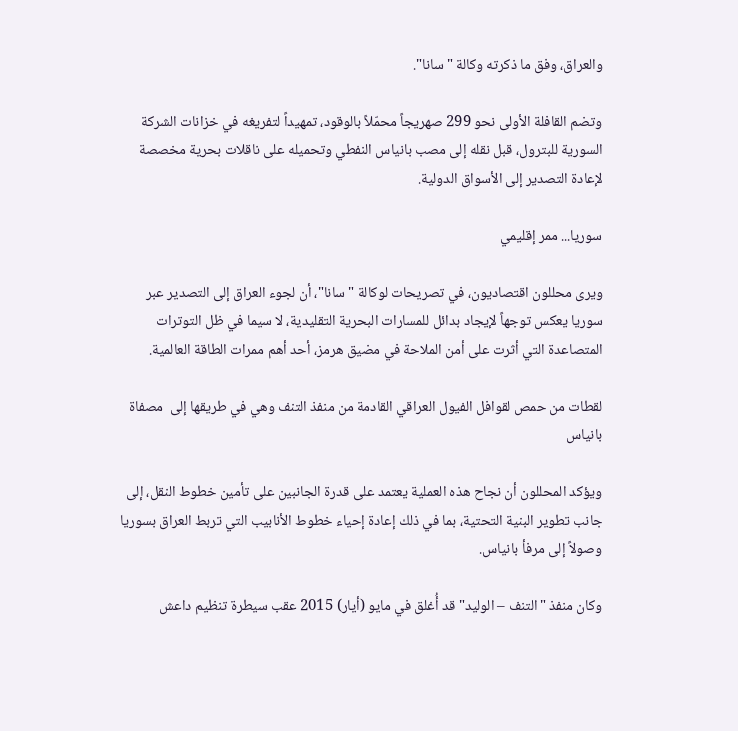والعراق، وفق ما ذكرته وكالة "سانا".

وتضم القافلة الأولى نحو 299 صهريجاً محمّلاً بالوقود، تمهيداً لتفريغه في خزانات الشركة السورية للبترول، قبل نقله إلى مصب بانياس النفطي وتحميله على ناقلات بحرية مخصصة لإعادة التصدير إلى الأسواق الدولية.

سوريا... ممر إقليمي

ويرى محللون اقتصاديون، في تصريحات لوكالة "سانا"، أن لجوء العراق إلى التصدير عبر سوريا يعكس توجهاً لإيجاد بدائل للمسارات البحرية التقليدية، لا سيما في ظل التوترات المتصاعدة التي أثرت على أمن الملاحة في مضيق هرمز، أحد أهم ممرات الطاقة العالمية.

لقطات من حمص لقوافل الفيول العراقي القادمة من منفذ التنف وهي في طريقها إلى  مصفاة بانياس

ويؤكد المحللون أن نجاح هذه العملية يعتمد على قدرة الجانبين على تأمين خطوط النقل، إلى جانب تطوير البنية التحتية، بما في ذلك إعادة إحياء خطوط الأنابيب التي تربط العراق بسوريا وصولاً إلى مرفأ بانياس.

وكان منفذ "التنف – الوليد" قد أُغلق في مايو (أيار) 2015 عقب سيطرة تنظيم داعش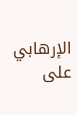الإرهابي على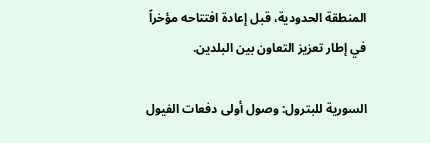المنطقة الحدودية، قبل إعادة افتتاحه مؤخراً في إطار تعزيز التعاون بين البلدين.

السورية للبترول: وصول أولى دفعات الفيول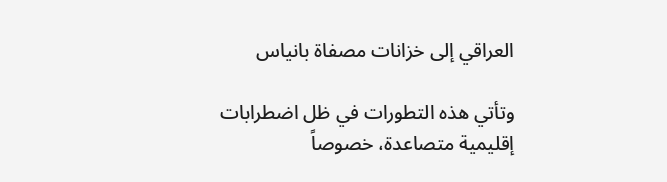العراقي إلى خزانات مصفاة بانياس

وتأتي هذه التطورات في ظل اضطرابات إقليمية متصاعدة، خصوصاً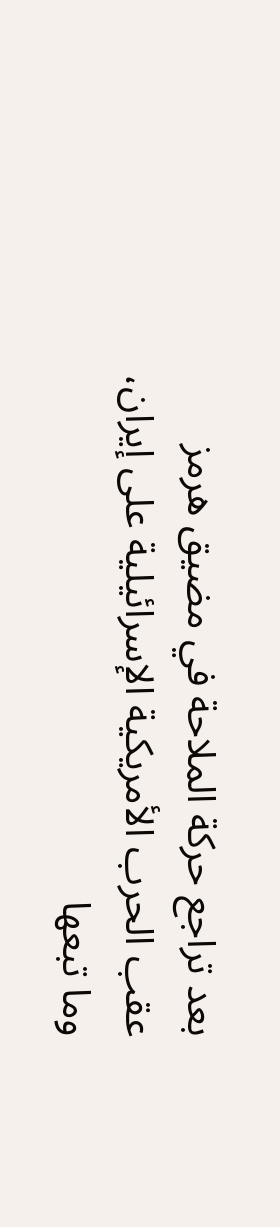بعد تراجع حركة الملاحة في مضيق هرمز عقب الحرب الأمريكية الإسرائيلية على إيران، وما تبعها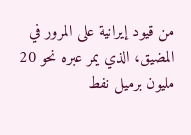من قيود إيرانية على المرور في المضيق، الذي يمر عبره نحو 20 مليون برميل نفط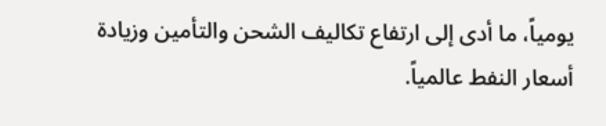يومياً، ما أدى إلى ارتفاع تكاليف الشحن والتأمين وزيادة أسعار النفط عالمياً.